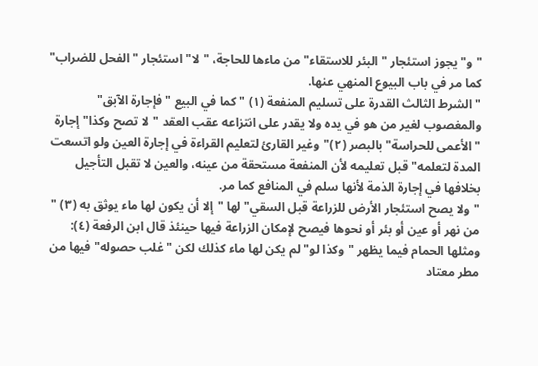"و" يجوز استئجار "البئر للاستقاء" من ماءها للحاجة، "لا" استئجار "الفحل للضراب" كما مر في باب البيوع المنهي عنها.
"الشرط الثالث القدرة على تسليم المنفعة (١) " كما في البيع "فإجارة الآبق" والمغصوب لغير من هو في يده ولا يقدر على انتزاعه عقب العقد "لا تصح وكذا" إجارة "الأعمى للحراسة" بالبصر (٢)"وغير القارئ لتعليم القراءة في إجارة العين ولو اتسعت المدة لتعلمه" قبل تعليمه لأن المنفعة مستحقة من عينه، والعين لا تقبل التأجيل بخلافها في إجارة الذمة لأنها سلم في المنافع كما مر.
"ولا يصح استئجار الأرض للزراعة قبل السقي" لها "إلا أن يكون لها ماء يوثق به (٣) " من نهر أو عين أو بئر أو نحوها فيصح لإمكان الزراعة فيها حينئذ قال ابن الرفعة (٤): ومثلها الحمام فيما يظهر "وكذا لو" لم يكن لها ماء كذلك لكن "غلب حصوله" فيها من مطر معتاد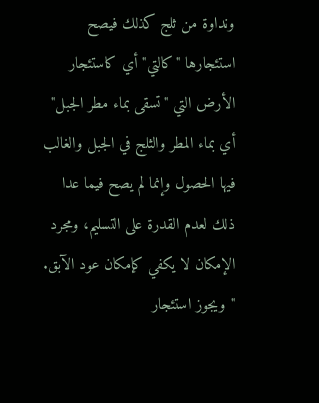ونداوة من ثلج كذلك فيصح استئجارها "كالتي" أي كاستئجار الأرض التي "تسقى بماء مطر الجبل" أي بماء المطر والثلج في الجبل والغالب فيها الحصول وإنما لم يصح فيما عدا ذلك لعدم القدرة على التسليم، ومجرد الإمكان لا يكفي كإمكان عود الآبق.
"ويجوز استئجار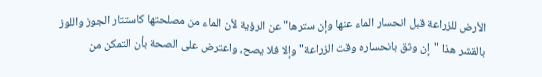الأرض للزراعة قبل انحسار الماء عنها وإن سترها" عن الرؤية لأن الماء من مصلحتها كاستتار الجوز واللوز بالقشر هذا "إن وثق بانحساره وقت الزراعة" وإلا فلا يصح، واعترض على الصحة بأن التمكن من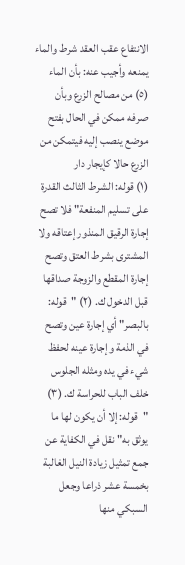الانتفاع عقب العقد شرط والماء يمنعه وأجيب عنه: بأن الماء (٥) من مصالح الزرع وبأن صرفه ممكن في الحال بفتح موضع ينصب إليه فيتمكن من الزرع حالا كإيجار دار
(١) قوله: الشرط الثالث القدرة على تسليم المنفعة" فلا تصح إجارة الرقيق المنذور إعتاقه ولا المشترى بشرط العتق وتصح إجارة المقطع والزوجة صداقها قبل الدخول ك. (٢) "قوله: بالبصر" أي إجارة عين وتصح في الذمة وإجارة عينه لحفظ شيء في يده ومثله الجلوس خلف الباب للحراسة ك. (٣) "قوله: إلا أن يكون لها ما يوثق به" نقل في الكفاية عن جمع تمثيل زيادة النيل الغالبة بخمسة عشر ذراعا وجعل السبكي منها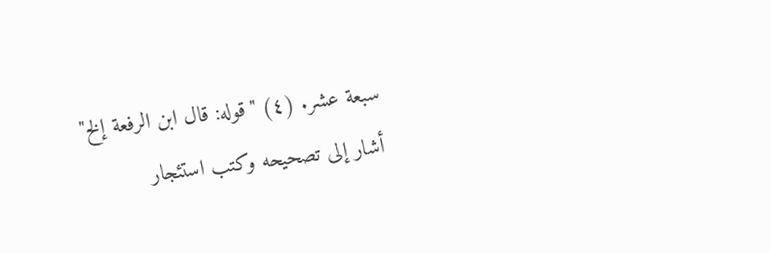سبعة عشر. (٤) "قوله: قال ابن الرفعة إلخ" أشار إلى تصحيحه وكتب استئجار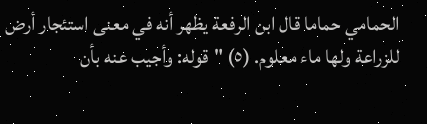الحمامي حماما قال ابن الرفعة يظهر أنه في معنى استئجار أرض للزراعة ولها ماء معلوم. (٥) "قوله: وأجيب عنه بأن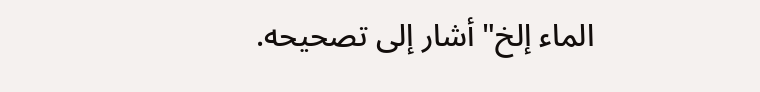الماء إلخ" أشار إلى تصحيحه.